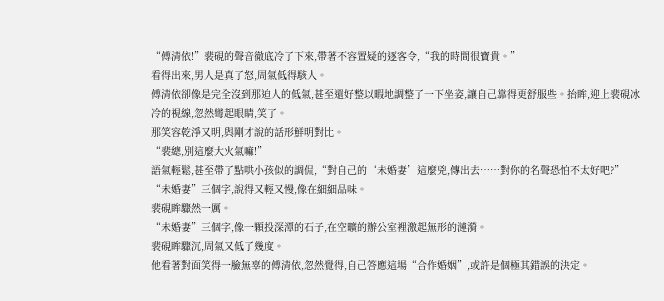“傅清依!”裴硯的聲音徹底冷了下來,帶著不容置疑的逐客令,“我的時間很寶貴。”
看得出來,男人是真了怒,周氣低得駭人。
傅清依卻像是完全沒到那迫人的低氣,甚至還好整以暇地調整了一下坐姿,讓自己靠得更舒服些。抬眸,迎上裴硯冰冷的視線,忽然彎起眼睛,笑了。
那笑容乾淨又明,與剛才說的話形鮮明對比。
“裴總,別這麼大火氣嘛!”
語氣輕鬆,甚至帶了點哄小孩似的調侃,“對自己的‘未婚妻’這麼兇,傳出去……對你的名聲恐怕不太好吧?”
“未婚妻”三個字,說得又輕又慢,像在細細品味。
裴硯眸驟然一厲。
“未婚妻”三個字,像一顆投深潭的石子,在空曠的辦公室裡激起無形的漣漪。
裴硯眸驟沉,周氣又低了幾度。
他看著對面笑得一臉無辜的傅清依,忽然覺得,自己答應這場“合作婚姻”,或許是個極其錯誤的決定。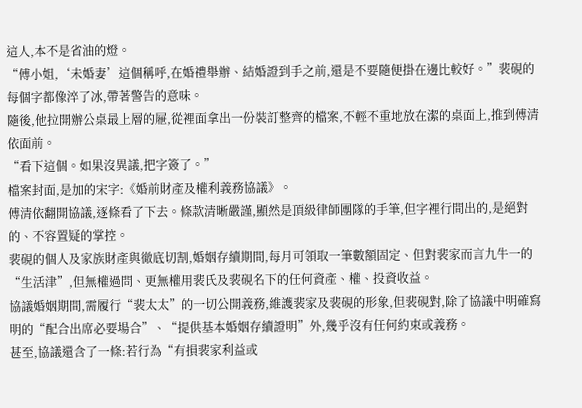這人,本不是省油的燈。
“傅小姐,‘未婚妻’這個稱呼,在婚禮舉辦、結婚證到手之前,還是不要隨便掛在邊比較好。”裴硯的每個字都像淬了冰,帶著警告的意味。
隨後,他拉開辦公桌最上層的屜,從裡面拿出一份裝訂整齊的檔案,不輕不重地放在潔的桌面上,推到傅清依面前。
“看下這個。如果沒異議,把字簽了。”
檔案封面,是加的宋字:《婚前財產及權利義務協議》。
傅清依翻開協議,逐條看了下去。條款清晰嚴謹,顯然是頂級律師團隊的手筆,但字裡行間出的,是絕對的、不容置疑的掌控。
裴硯的個人及家族財產與徹底切割,婚姻存續期間,每月可領取一筆數額固定、但對裴家而言九牛一的“生活津”,但無權過問、更無權用裴氏及裴硯名下的任何資產、權、投資收益。
協議婚姻期間,需履行“裴太太”的一切公開義務,維護裴家及裴硯的形象,但裴硯對,除了協議中明確寫明的“配合出席必要場合”、“提供基本婚姻存續證明”外,幾乎沒有任何約束或義務。
甚至,協議還含了一條:若行為“有損裴家利益或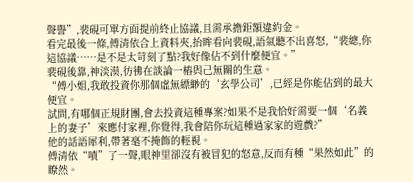聲譽”,裴硯可單方面提前終止協議,且需承擔鉅額違約金。
看完最後一條,傅清依合上資料夾,抬眸看向裴硯,語氣聽不出喜怒,“裴總,你這協議……是不是太苛刻了點?我好像佔不到什麼便宜。”
裴硯後靠,神淡漠,彷彿在談論一樁與己無關的生意。
“傅小姐,我敢投資你那個虛無縹緲的‘玄學公司’,已經是你能佔到的最大便宜。
試問,有哪個正規財團,會去投資這種專案?如果不是我恰好需要一個‘名義上的妻子’來應付家裡,你覺得,我會陪你玩這種過家家的遊戲?”
他的話語犀利,帶著毫不掩飾的輕視。
傅清依“嘖”了一聲,眼神里卻沒有被冒犯的怒意,反而有種“果然如此”的瞭然。